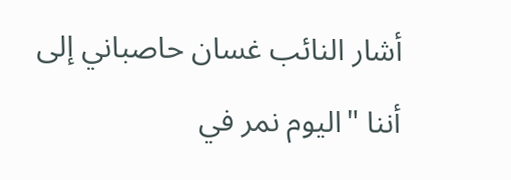أشار النائب غسان حاصباني إلى أننا "اليوم نمر في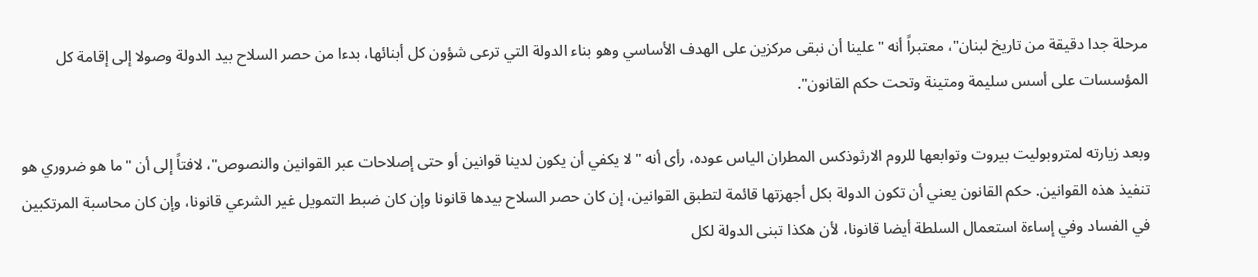مرحلة جدا دقيقة من تاريخ لبنان"، معتبراً أنه "علينا أن نبقى مركزين على الهدف الأساسي وهو بناء الدولة التي ترعى شؤون كل أبنائها، بدءا من حصر السلاح بيد الدولة وصولا إلى إقامة كل المؤسسات على أسس سليمة ومتينة وتحت حكم القانون".

وبعد زيارته لمتروبوليت بيروت وتوابعها للروم الارثوذكس المطران الياس عوده، رأى أنه "لا يكفي أن يكون لدينا قوانين أو حتى إصلاحات عبر القوانين والنصوص"، لافتاً إلى أن "ما هو ضروري هو تنفيذ هذه القوانين. حكم القانون يعني أن تكون الدولة بكل أجهزتها قائمة لتطبق القوانين، إن كان حصر السلاح بيدها قانونا وإن كان ضبط التمويل غير الشرعي قانونا، وإن كان محاسبة المرتكبين في الفساد وفي إساءة استعمال السلطة أيضا قانونا، لأن هكذا تبنى الدولة لكل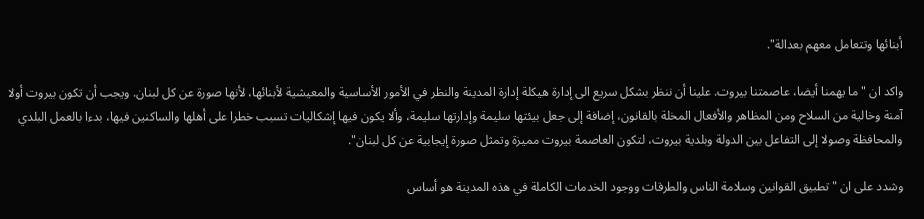أبنائها وتتعامل معهم بعدالة".

واكد ان "ما يهمنا أيضا، عاصمتنا بيروت. علينا أن ننظر بشكل سريع الى إدارة هيكلة إدارة المدينة والنظر في الأمور الأساسية والمعيشية لأبنائها، لأنها صورة عن كل لبنان. ويجب أن تكون بيروت أولا آمنة وخالية من السلاح ومن المظاهر والأفعال المخلة بالقانون، إضافة إلى جعل بيئتها سليمة وإدارتها سليمة، وألا يكون فيها إشكاليات تسبب خطرا على أهلها والساكنين فيها، بدءا بالعمل البلدي والمحافظة وصولا إلى التفاعل بين الدولة وبلدية بيروت، لتكون العاصمة بيروت مميزة وتمثل صورة إيجابية عن كل لبنان".

وشدد على ان "تطبيق القوانين وسلامة الناس والطرقات ووجود الخدمات الكاملة في هذه المدينة هو أساس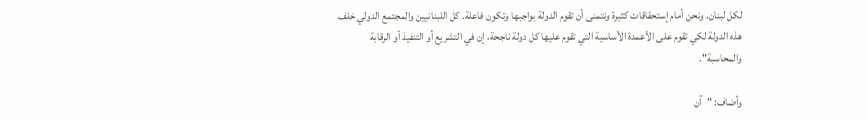لكل لبنان. ونحن أمام إستحقاقات كثيرة ونتمنى أن تقوم الدولة بواجبها وتكون فاعلة. كل اللبنانيين والمجتمع الدولي خلف هذه الدولة لكي تقوم على الأعمدة الأساسية التي تقوم عليها كل دولة ناجحة، إن في التشريع أو التنفيذ أو الرقابة والمحاسبة".

وأضاف: "آن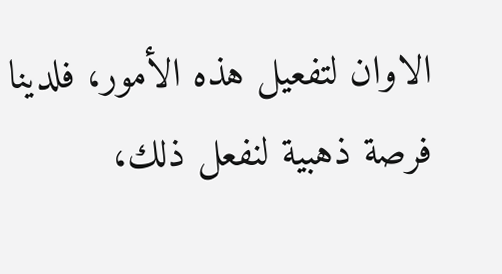الاوان لتفعيل هذه الأمور، فلدينا فرصة ذهبية لنفعل ذلك،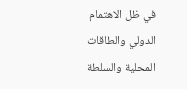في ظل الاهتمام الدولي والطاقات المحلية والسلطة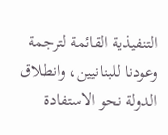التنفيذية القائمة لترجمة وعودنا للبنانيين، وانطلاق الدولة نحو الاستفادة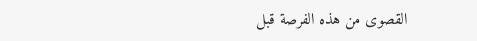القصوى من هذه الفرصة قبل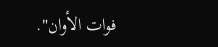فوات الأوان".